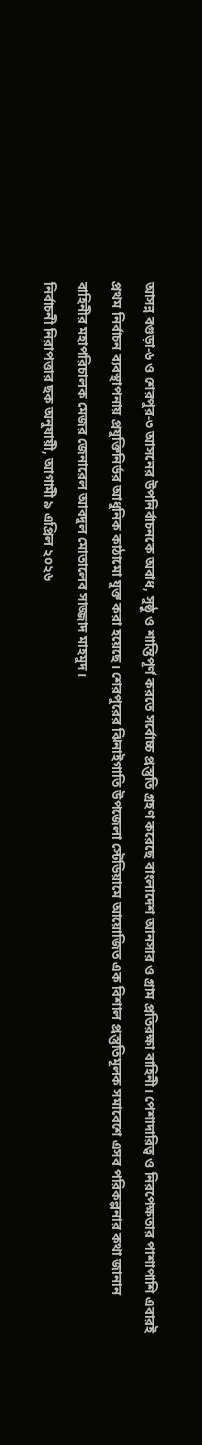আসন্ন বগুড়া-৬ ও শেরপুর-৩ আসনের উপনির্বাচনকে অবাধ, সুষ্ঠু ও শান্তিপূর্ণ করতে সর্বোচ্চ প্রস্তুতি গ্রহণ করেছে বাংলাদেশ আনসার ও গ্রাম প্রতিরক্ষা বাহিনী। পেশাদারিত্ব ও নিরপেক্ষতার পাশাপাশি এবারই প্রথম নির্বাচন ব্যবস্থাপনায় প্রযুক্তিনির্ভর আধুনিক কাঠামো যুক্ত করা হয়েছে। শেরপুরের ঝিনাইগাতি উপজেলা স্টেডিয়ামে আয়োজিত এক বিশাল প্রস্তুতিমূলক সমাবেশে এসব পরিকল্পনার কথা জানান বাহিনীর মহাপরিচালক মেজর জেনারেল আবদুল মোতালেব সাজ্জাদ মাহমুদ।
নির্বাচনী নিরাপত্তার ছক অনুযায়ী, আগামী ৯ এপ্রিল ২০২৬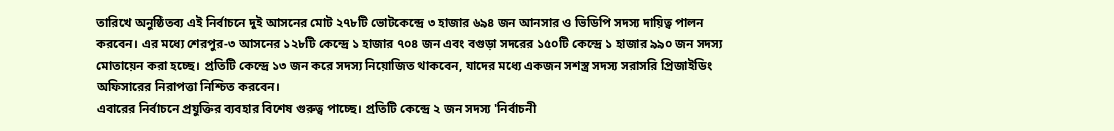তারিখে অনুষ্ঠিতব্য এই নির্বাচনে দুই আসনের মোট ২৭৮টি ভোটকেন্দ্রে ৩ হাজার ৬৯৪ জন আনসার ও ভিডিপি সদস্য দায়িত্ব পালন করবেন। এর মধ্যে শেরপুর-৩ আসনের ১২৮টি কেন্দ্রে ১ হাজার ৭০৪ জন এবং বগুড়া সদরের ১৫০টি কেন্দ্রে ১ হাজার ৯৯০ জন সদস্য মোতায়েন করা হচ্ছে। প্রতিটি কেন্দ্রে ১৩ জন করে সদস্য নিয়োজিত থাকবেন, যাদের মধ্যে একজন সশস্ত্র সদস্য সরাসরি প্রিজাইডিং অফিসারের নিরাপত্তা নিশ্চিত করবেন।
এবারের নির্বাচনে প্রযুক্তির ব্যবহার বিশেষ গুরুত্ব পাচ্ছে। প্রতিটি কেন্দ্রে ২ জন সদস্য 'নির্বাচনী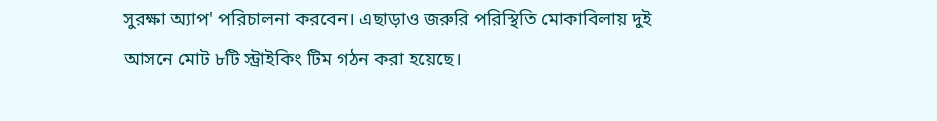সুরক্ষা অ্যাপ' পরিচালনা করবেন। এছাড়াও জরুরি পরিস্থিতি মোকাবিলায় দুই আসনে মোট ৮টি স্ট্রাইকিং টিম গঠন করা হয়েছে।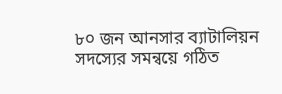৮০ জন আনসার ব্যাটালিয়ন সদস্যের সমন্বয়ে গঠিত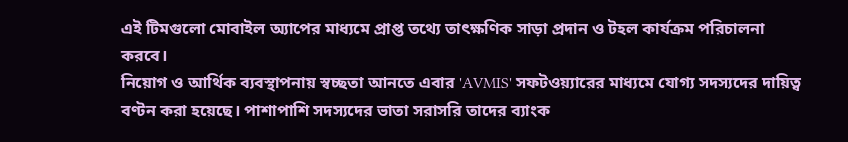এই টিমগুলো মোবাইল অ্যাপের মাধ্যমে প্রাপ্ত তথ্যে তাৎক্ষণিক সাড়া প্রদান ও টহল কার্যক্রম পরিচালনা করবে।
নিয়োগ ও আর্থিক ব্যবস্থাপনায় স্বচ্ছতা আনতে এবার 'AVMIS' সফটওয়্যারের মাধ্যমে যোগ্য সদস্যদের দায়িত্ব বণ্টন করা হয়েছে। পাশাপাশি সদস্যদের ভাতা সরাসরি তাদের ব্যাংক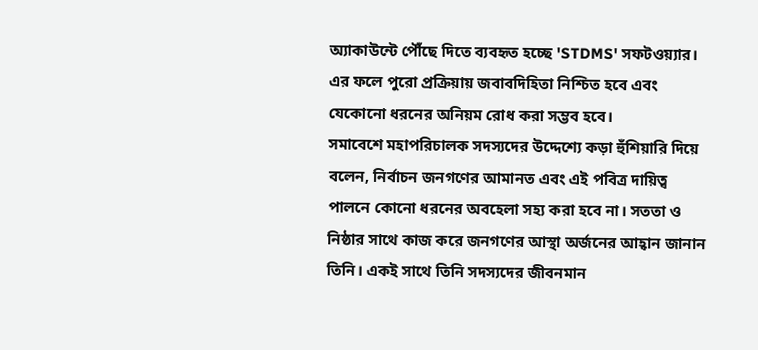অ্যাকাউন্টে পৌঁছে দিতে ব্যবহৃত হচ্ছে 'STDMS' সফটওয়্যার। এর ফলে পুরো প্রক্রিয়ায় জবাবদিহিতা নিশ্চিত হবে এবং যেকোনো ধরনের অনিয়ম রোধ করা সম্ভব হবে।
সমাবেশে মহাপরিচালক সদস্যদের উদ্দেশ্যে কড়া হুঁশিয়ারি দিয়ে বলেন, নির্বাচন জনগণের আমানত এবং এই পবিত্র দায়িত্ব পালনে কোনো ধরনের অবহেলা সহ্য করা হবে না। সততা ও নিষ্ঠার সাথে কাজ করে জনগণের আস্থা অর্জনের আহ্বান জানান তিনি। একই সাথে তিনি সদস্যদের জীবনমান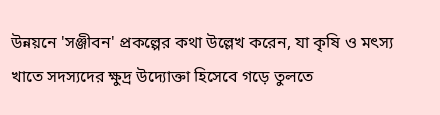উন্নয়নে 'সঞ্জীবন' প্রকল্পের কথা উল্লেখ করেন, যা কৃষি ও মৎস্য খাতে সদস্যদের ক্ষুদ্র উদ্যোক্তা হিসেবে গড়ে তুলতে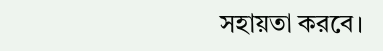সহায়তা করবে।